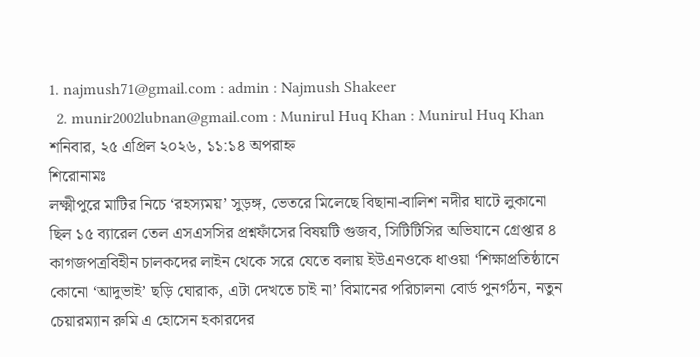1. najmush71@gmail.com : admin : Najmush Shakeer
  2. munir2002lubnan@gmail.com : Munirul Huq Khan : Munirul Huq Khan
শনিবার, ২৫ এপ্রিল ২০২৬, ১১:১৪ অপরাহ্ন
শিরোনামঃ
লক্ষ্মীপুরে মাটির নিচে ‌‘রহস্যময়’ সুড়ঙ্গ, ভেতরে মিলেছে বিছানা-বালিশ নদীর ঘাটে লুকানো ছিল ১৫ ব্যারেল তেল এসএসসির প্রশ্নফাঁসের বিষয়টি গুজব, সিটিটিসির অভিযানে গ্রেপ্তার ৪ কাগজপত্রবিহীন চালকদের লাইন থেকে সরে যেতে বলায় ইউএনওকে ধাওয়া ‘শিক্ষাপ্রতিষ্ঠানে কোনো ‘আদুভাই’ ছড়ি ঘোরাক, এটা দেখতে চাই না’ বিমানের পরিচালনা বোর্ড পুনর্গঠন, নতুন চেয়ারম্যান রুমি এ হোসেন হকারদের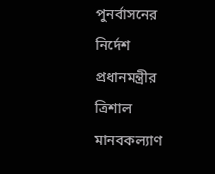পুনর্বাসনের নির্দেশ প্রধানমন্ত্রীর ত্রিশাল মানবকল্যাণ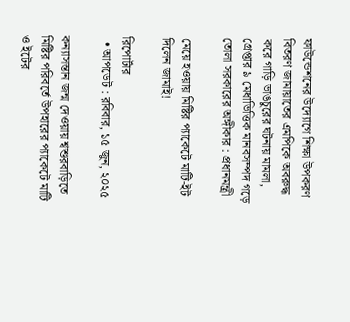ফাউন্ডেশনের উদ্যোগে শিক্ষা উপকরণ বিতরণ জামায়াতের এমপিকে অবরুদ্ধ করে গাড়ি ভাঙচুরের ঘটনায় মামলা, গ্রেপ্তার ৯ মেধাভিত্তিক মানবসম্পদ গড়ে তোলা সরকারের অঙ্গীকার : প্রধানমন্ত্রী

মেয়ে হওয়ায় মিষ্টির প্যাকেটে মাটি-ইট দিলেন জামাই!

রিপোর্টার
  • আপডেট : রবিবার, ১৫ জুন, ২০২৫

কন্যাসন্তান জন্ম দেওয়ায় শ্বশুরবাড়িতে মিষ্টির পরিবর্তে উপহারের প্যাকেটে মাটি ও ইটের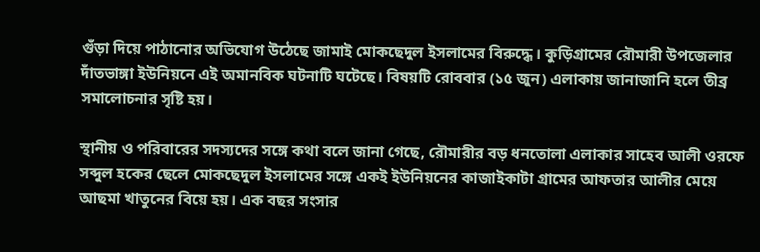গুঁড়া দিয়ে পাঠানোর অভিযোগ উঠেছে জামাই মোকছেদুল ইসলামের বিরুদ্ধে। কুড়িগ্রামের রৌমারী উপজেলার দাঁতভাঙ্গা ইউনিয়নে এই অমানবিক ঘটনাটি ঘটেছে। বিষয়টি রোববার (১৫ জুন) এলাকায় জানাজানি হলে তীব্র সমালোচনার সৃষ্টি হয়।

স্থানীয় ও পরিবারের সদস্যদের সঙ্গে কথা বলে জানা গেছে, রৌমারীর বড় ধনতোলা এলাকার সাহেব আলী ওরফে সব্দুল হকের ছেলে মোকছেদুল ইসলামের সঙ্গে একই ইউনিয়নের কাজাইকাটা গ্রামের আফতার আলীর মেয়ে আছমা খাতুনের বিয়ে হয়। এক বছর সংসার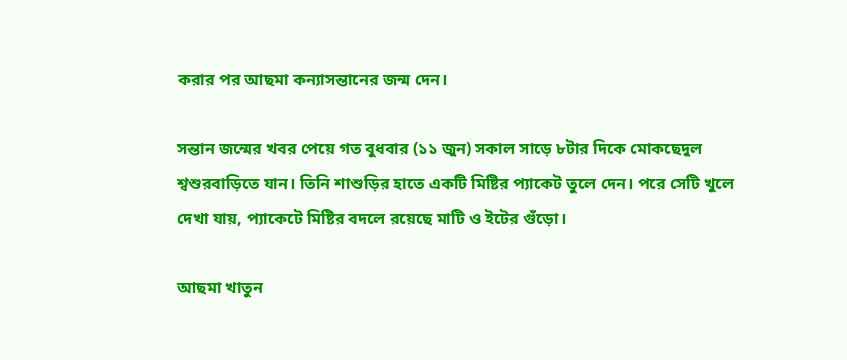করার পর আছমা কন্যাসন্তানের জন্ম দেন।

সন্তান জন্মের খবর পেয়ে গত বুধবার (১১ জুন) সকাল সাড়ে ৮টার দিকে মোকছেদুল শ্বশুরবাড়িতে যান। তিনি শাশুড়ির হাতে একটি মিষ্টির প্যাকেট তুলে দেন। পরে সেটি খুলে দেখা যায়, প্যাকেটে মিষ্টির বদলে রয়েছে মাটি ও ইটের গুঁড়ো।

আছমা খাতুন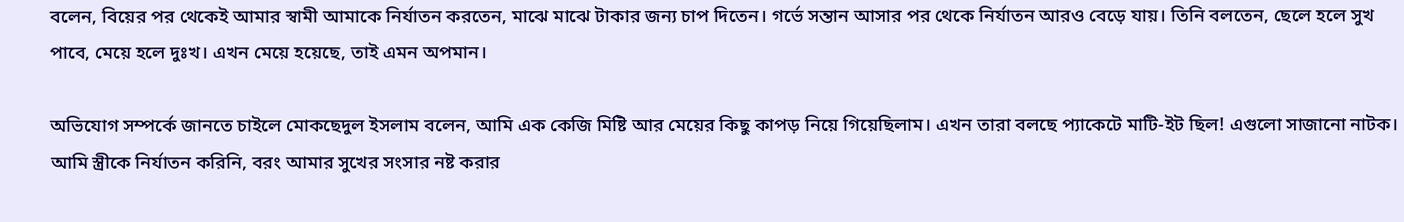বলেন, বিয়ের পর থেকেই আমার স্বামী আমাকে নির্যাতন করতেন, মাঝে মাঝে টাকার জন্য চাপ দিতেন। গর্ভে সন্তান আসার পর থেকে নির্যাতন আরও বেড়ে যায়। তিনি বলতেন, ছেলে হলে সুখ পাবে, মেয়ে হলে দুঃখ। এখন মেয়ে হয়েছে, তাই এমন অপমান।

অভিযোগ সম্পর্কে জানতে চাইলে মোকছেদুল ইসলাম বলেন, আমি এক কেজি মিষ্টি আর মেয়ের কিছু কাপড় নিয়ে গিয়েছিলাম। এখন তারা বলছে প্যাকেটে মাটি-ইট ছিল! এগুলো সাজানো নাটক। আমি স্ত্রীকে নির্যাতন করিনি, বরং আমার সুখের সংসার নষ্ট করার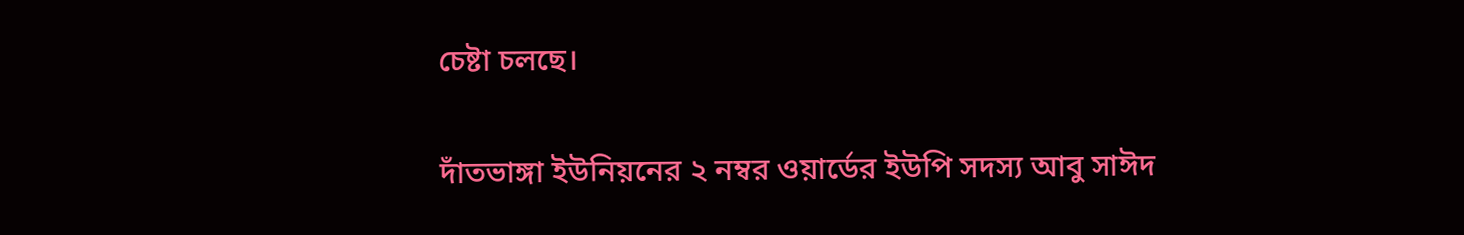চেষ্টা চলছে।

দাঁতভাঙ্গা ইউনিয়নের ২ নম্বর ওয়ার্ডের ইউপি সদস্য আবু সাঈদ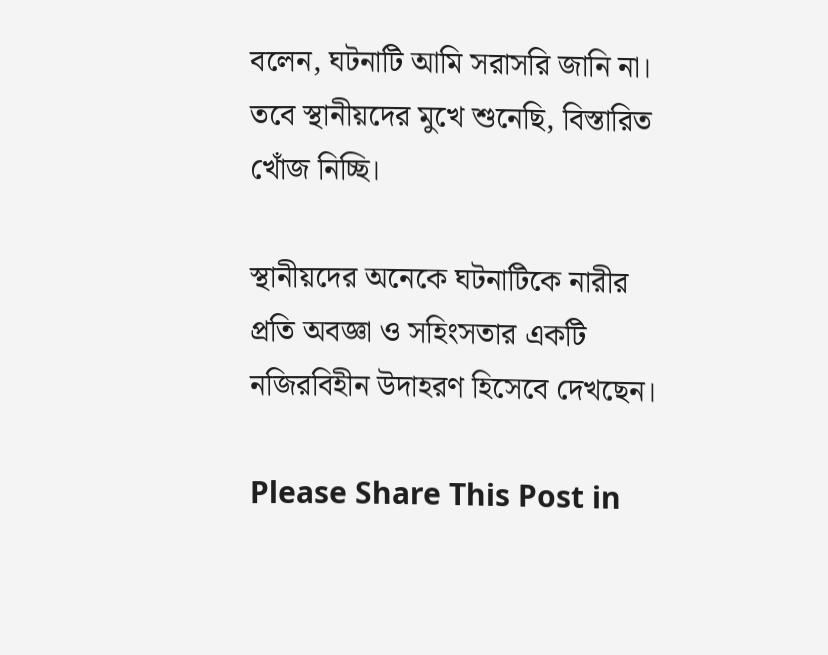বলেন, ঘটনাটি আমি সরাসরি জানি না। তবে স্থানীয়দের মুখে শুনেছি, বিস্তারিত খোঁজ নিচ্ছি।

স্থানীয়দের অনেকে ঘটনাটিকে নারীর প্রতি অবজ্ঞা ও সহিংসতার একটি নজিরবিহীন উদাহরণ হিসেবে দেখছেন।

Please Share This Post in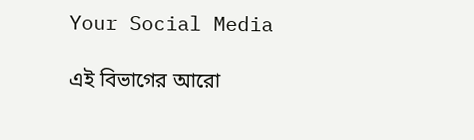Your Social Media

এই বিভাগের আরো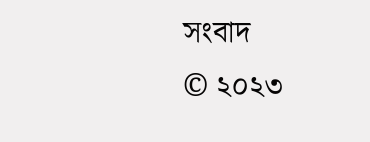সংবাদ
© ২০২৩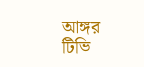আঙ্গর টিভি